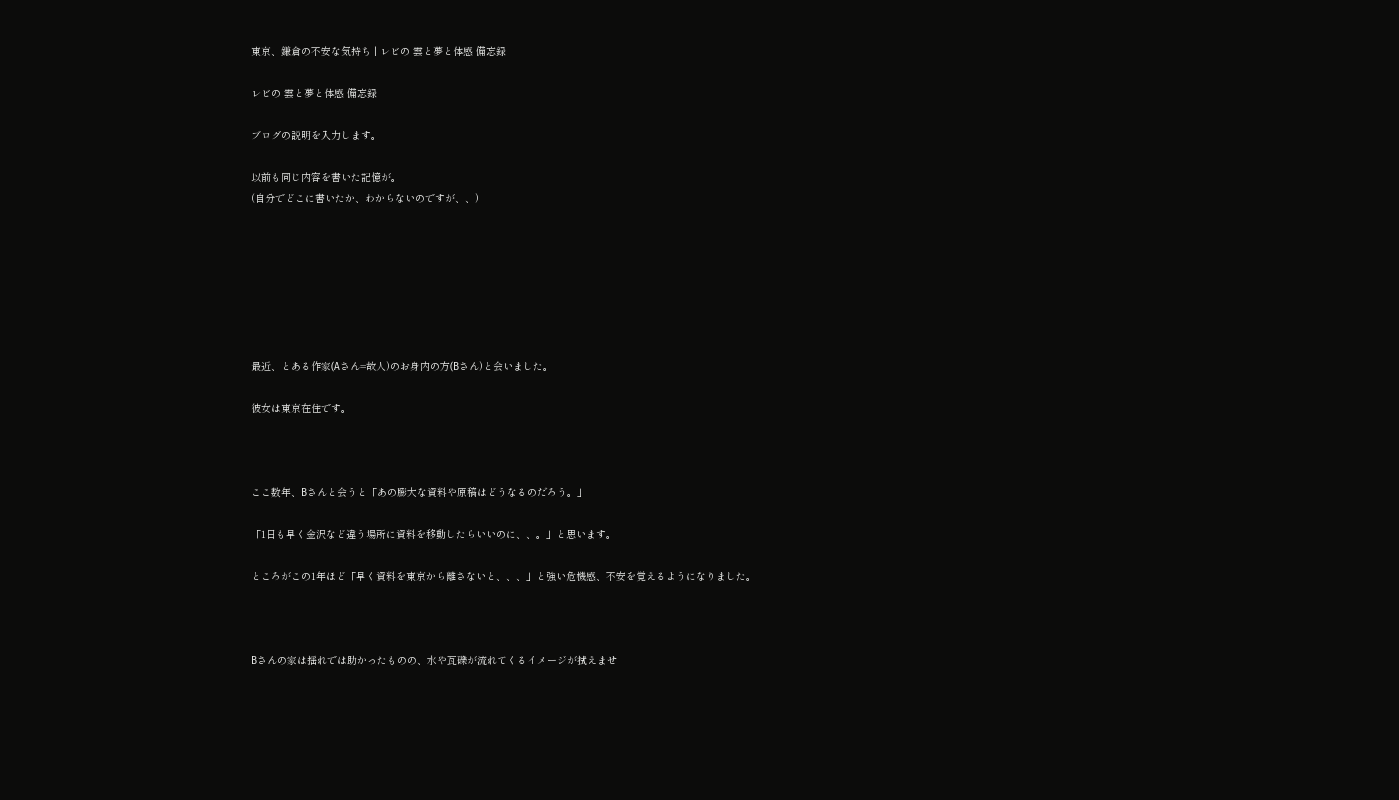東京、鎌倉の不安な気持ち | レビの 雲と夢と体感 備忘録

レビの 雲と夢と体感 備忘録

ブログの説明を入力します。

以前も同じ内容を書いた記憶が。
(自分でどこに書いたか、わからないのですが、、)







最近、とある作家(Aさん=故人)のお身内の方(Bさん)と会いました。

彼女は東京在住です。



ここ数年、Bさんと会うと「あの膨大な資料や原稿はどうなるのだろう。」

「1日も早く金沢など違う場所に資料を移動したらいいのに、、。」と思います。

ところがこの1年ほど「早く資料を東京から離さないと、、、」と強い危機感、不安を覚えるようになりました。



Bさんの家は揺れでは助かったものの、水や瓦礫が流れてくるイメージが拭えませ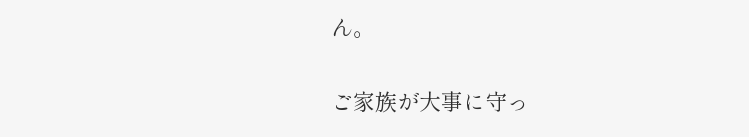ん。

ご家族が大事に守っ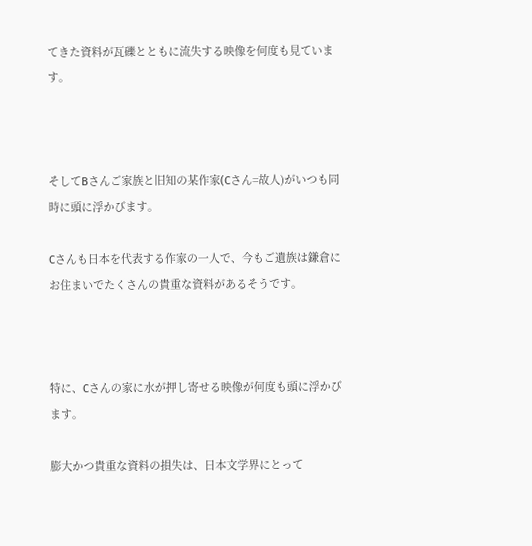てきた資料が瓦礫とともに流失する映像を何度も見ています。



そしてBさんご家族と旧知の某作家(Cさん=故人)がいつも同時に頭に浮かびます。

Cさんも日本を代表する作家の一人で、今もご遺族は鎌倉にお住まいでたくさんの貴重な資料があるそうです。



特に、Cさんの家に水が押し寄せる映像が何度も頭に浮かびます。

膨大かつ貴重な資料の損失は、日本文学界にとって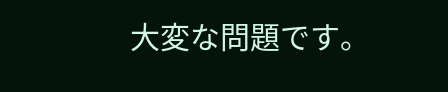大変な問題です。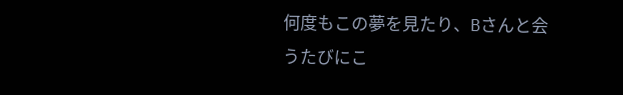何度もこの夢を見たり、Bさんと会うたびにこ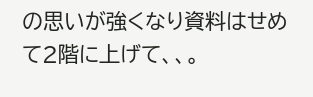の思いが強くなり資料はせめて2階に上げて、、。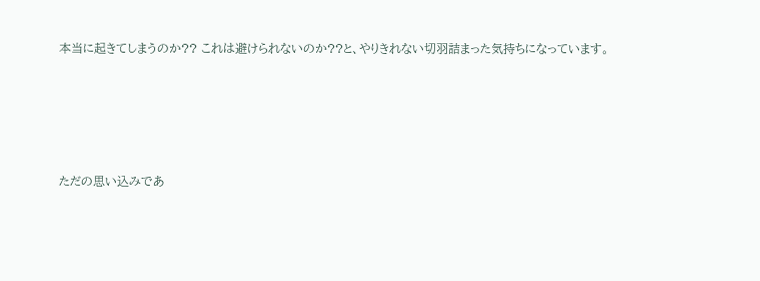本当に起きてしまうのか?? これは避けられないのか??と、やりきれない切羽詰まった気持ちになっています。





ただの思い込みであ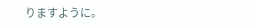りますように。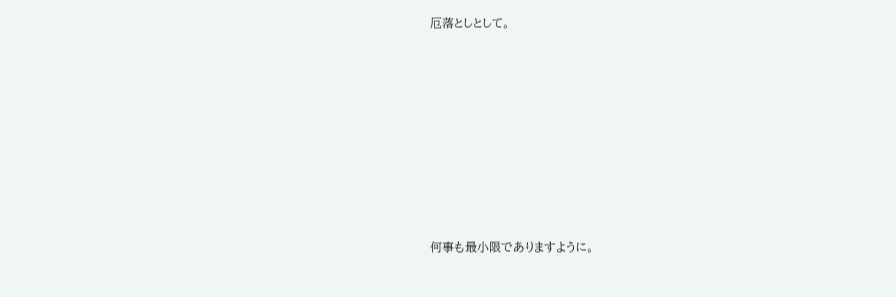厄落としとして。









何事も最小限でありますように。